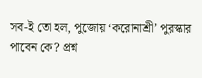সব-ই তো হল, পুজোয় ‘করোনাশ্রী’ পুরস্কার পাবেন কে? প্রশ্ন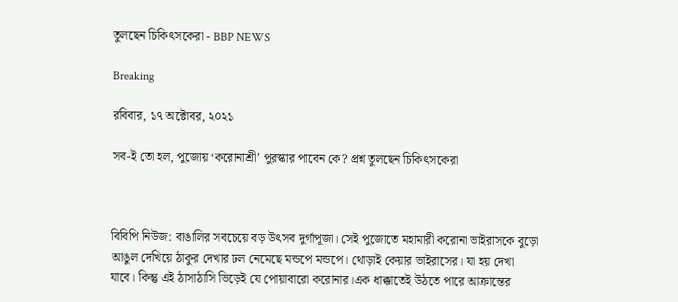তুলছেন চিকিৎসকেরা - BBP NEWS

Breaking

রবিবার, ১৭ অক্টোবর, ২০২১

সব-ই তো হল, পুজোয় ‘করোনাশ্রী’ পুরস্কার পাবেন কে? প্রশ্ন তুলছেন চিকিৎসকেরা



বিবিপি নিউজ: বাঙালির সবচেয়ে বড় উৎসব দুর্গাপূজা। সেই পুজোতে মহামারী করোনা ভাইরাসকে বুড়ো আঙুল দেখিয়ে ঠাকুর দেখার ঢল নেমেছে মন্ডপে মন্ডপে। থোড়াই কেয়ার ভাইরাসের। যা হয় দেখা যাবে। কিন্তু এই ঠাসাঠাসি ভিড়েই যে পোয়াবারো করোনার।এক ধাক্কাতেই উঠতে পারে আক্রান্তের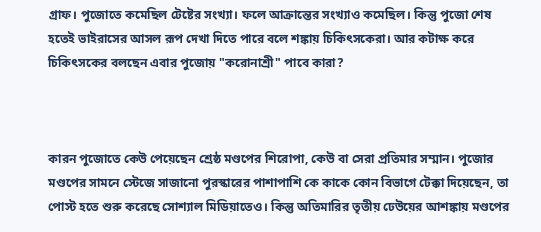গ্রাফ। পুজোতে কমেছিল টেষ্টের সংখ্যা। ফলে আক্রান্তের সংখ্যাও কমেছিল। কিন্তু পুজো শেষ হতেই ভাইরাসের আসল রূপ দেখা দিতে পারে বলে শঙ্কায় চিকিৎসকেরা। আর কটাক্ষ করে চিকিৎসকের বলছেন এবার পুজোয় "করোনাশ্রী" পাবে কারা?



কারন পুজোতে কেউ পেয়েছেন শ্রেষ্ঠ মণ্ডপের শিরোপা, কেউ বা সেরা প্রতিমার সম্মান। পুজোর মণ্ডপের সামনে স্টেজে সাজানো পুরস্কারের পাশাপাশি কে কাকে কোন বিভাগে টেক্কা দিয়েছেন, তা পোস্ট হতে শুরু করেছে সোশ্যাল মিডিয়াতেও। কিন্তু অতিমারির তৃতীয় ঢেউয়ের আশঙ্কায় মণ্ডপের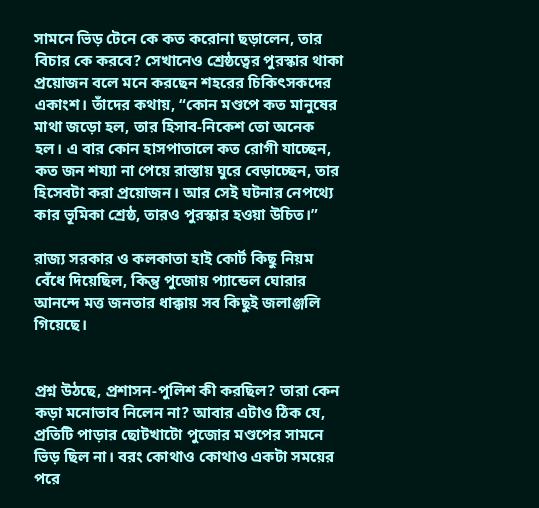সামনে ভিড় টেনে কে কত করোনা ছড়ালেন, তার বিচার কে করবে? সেখানেও শ্রেষ্ঠত্বের পুরস্কার থাকা প্রয়োজন বলে মনে করছেন শহরের চিকিৎসকদের একাংশ। তাঁদের কথায়, “কোন মণ্ডপে কত মানুষের মাথা জড়ো হল, তার হিসাব-নিকেশ তো অনেক হল। এ বার কোন হাসপাতালে কত রোগী যাচ্ছেন, কত জন শয্যা না পেয়ে রাস্তায় ঘুরে বেড়াচ্ছেন, তার হিসেবটা করা প্রয়োজন। আর সেই ঘটনার নেপথ্যে কার ভূমিকা শ্রেষ্ঠ, তারও পুরস্কার হওয়া উচিত।”

রাজ্য সরকার ও কলকাতা হাই কোর্ট কিছু নিয়ম বেঁধে দিয়েছিল, কিন্তু পুজোয় প্যান্ডেল ঘোরার আনন্দে মত্ত জনতার ধাক্কায় সব কিছুই জলাঞ্জলি গিয়েছে।


প্রশ্ন উঠছে, প্রশাসন-পুলিশ কী করছিল? তারা কেন কড়া মনোভাব নিলেন না? আবার এটাও ঠিক যে, প্রতিটি পাড়ার ছোটখাটো পুজোর মণ্ডপের সামনে ভিড় ছিল না। বরং কোথাও কোথাও একটা সময়ের পরে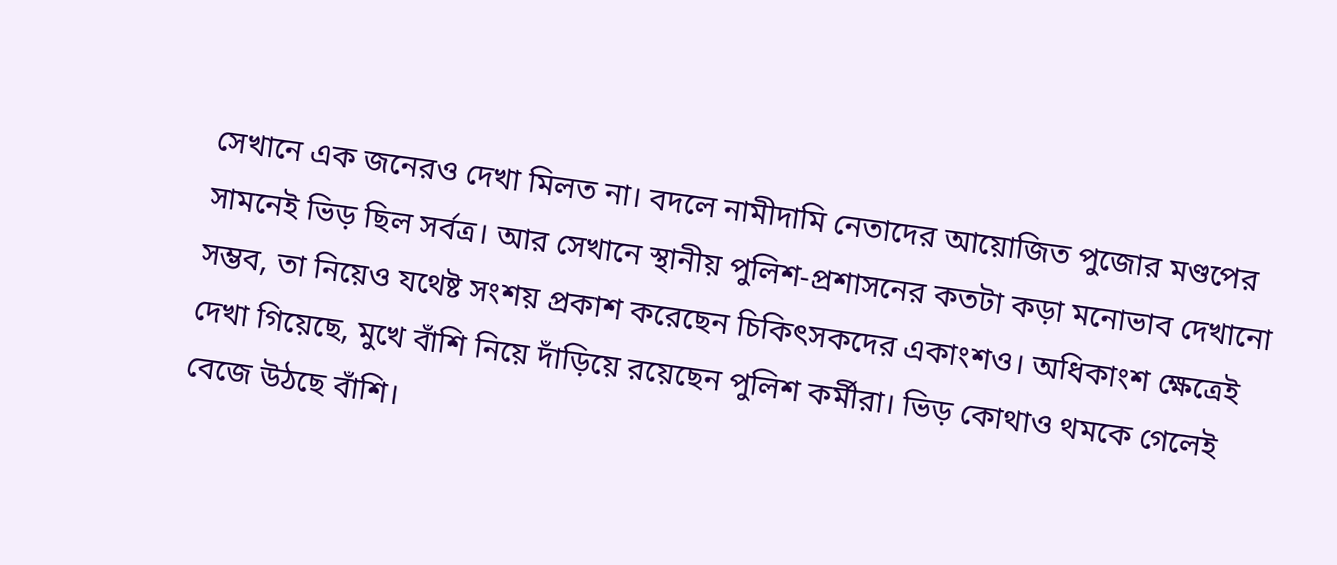সেখানে এক জনেরও দেখা মিলত না। বদলে নামীদামি নেতাদের আয়োজিত পুজোর মণ্ডপের সামনেই ভিড় ছিল সর্বত্র। আর সেখানে স্থানীয় পুলিশ-প্রশাসনের কতটা কড়া মনোভাব দেখানো সম্ভব, তা নিয়েও যথেষ্ট সংশয় প্রকাশ করেছেন চিকিৎসকদের একাংশও। অধিকাংশ ক্ষেত্রেই দেখা গিয়েছে, মুখে বাঁশি নিয়ে দাঁড়িয়ে রয়েছেন পুলিশ কর্মীরা। ভিড় কোথাও থমকে গেলেই বেজে উঠছে বাঁশি।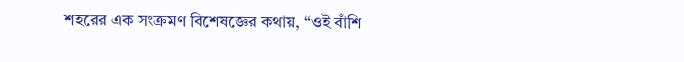শহরের এক সংক্রমণ বিশেষজ্ঞের কথায়, “ওই বাঁশি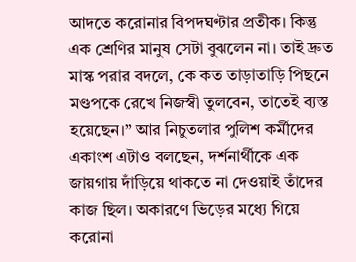আদতে করোনার বিপদঘণ্টার প্রতীক। কিন্তু এক শ্রেণির মানুষ সেটা বুঝলেন না। তাই দ্রুত মাস্ক পরার বদলে, কে কত তাড়াতাড়ি পিছনে মণ্ডপকে রেখে নিজস্বী তুলবেন, তাতেই ব্যস্ত হয়েছেন।” আর নিচুতলার পুলিশ কর্মীদের একাংশ এটাও বলছেন, দর্শনার্থীকে এক জায়গায় দাঁড়িয়ে থাকতে না দেওয়াই তাঁদের কাজ ছিল। অকারণে ভিড়ের মধ্যে গিয়ে করোনা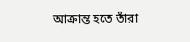আক্রান্ত হতে তাঁরা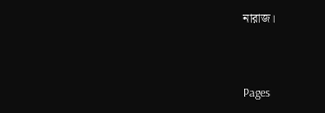নারাজ।


Pages